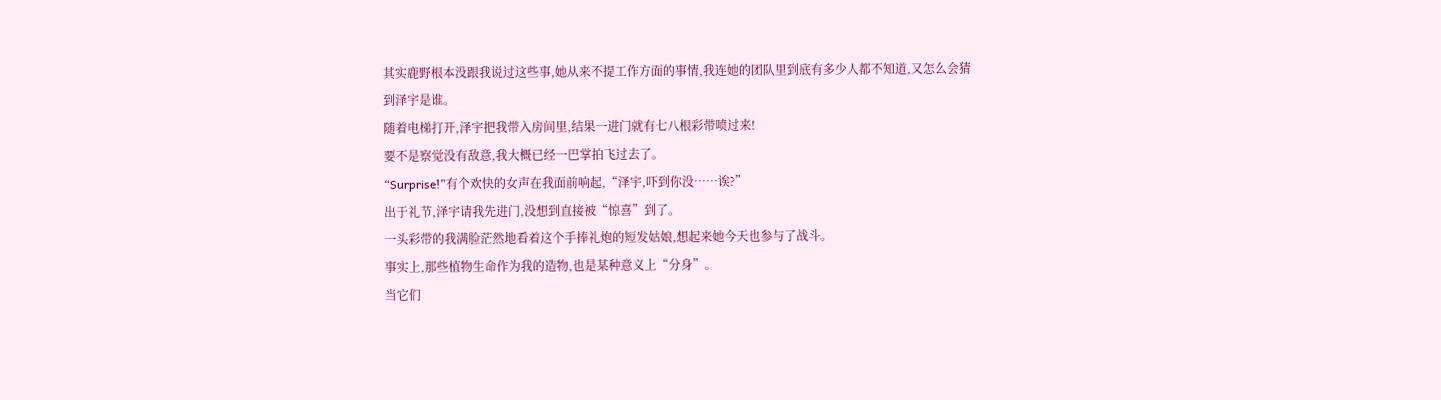其实鹿野根本没跟我说过这些事,她从来不提工作方面的事情,我连她的团队里到底有多少人都不知道,又怎么会猜到泽宇是谁。
随着电梯打开,泽宇把我带入房间里,结果一进门就有七八根彩带喷过来!
要不是察觉没有敌意,我大概已经一巴掌拍飞过去了。
“Surprise!”有个欢快的女声在我面前响起,“泽宇,吓到你没……诶?”
出于礼节,泽宇请我先进门,没想到直接被“惊喜”到了。
一头彩带的我满脸茫然地看着这个手捧礼炮的短发姑娘,想起来她今天也参与了战斗。
事实上,那些植物生命作为我的造物,也是某种意义上“分身”。
当它们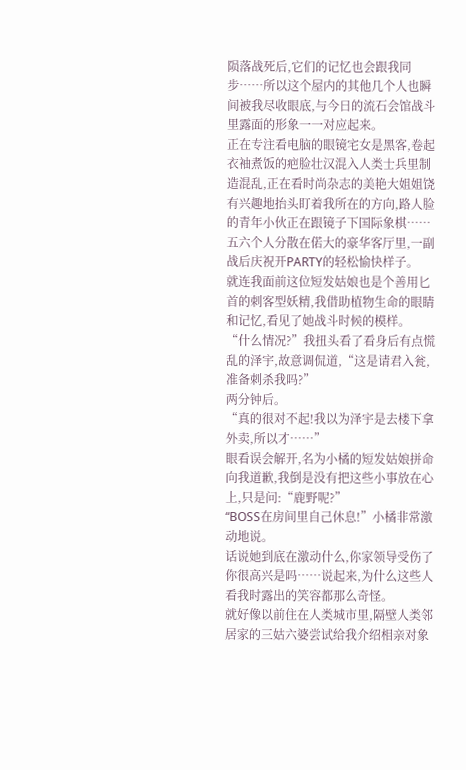陨落战死后,它们的记忆也会跟我同步……所以这个屋内的其他几个人也瞬间被我尽收眼底,与今日的流石会馆战斗里露面的形象一一对应起来。
正在专注看电脑的眼镜宅女是黑客,卷起衣袖煮饭的疤脸壮汉混入人类士兵里制造混乱,正在看时尚杂志的美艳大姐姐饶有兴趣地抬头盯着我所在的方向,路人脸的青年小伙正在跟镜子下国际象棋……五六个人分散在偌大的豪华客厅里,一副战后庆祝开PARTY的轻松愉快样子。
就连我面前这位短发姑娘也是个善用匕首的刺客型妖精,我借助植物生命的眼睛和记忆,看见了她战斗时候的模样。
“什么情况?”我扭头看了看身后有点慌乱的泽宇,故意调侃道,“这是请君入瓮,准备刺杀我吗?”
两分钟后。
“真的很对不起!我以为泽宇是去楼下拿外卖,所以才……”
眼看误会解开,名为小橘的短发姑娘拼命向我道歉,我倒是没有把这些小事放在心上,只是问:“鹿野呢?”
“BOSS在房间里自己休息!”小橘非常激动地说。
话说她到底在激动什么,你家领导受伤了你很高兴是吗……说起来,为什么这些人看我时露出的笑容都那么奇怪。
就好像以前住在人类城市里,隔壁人类邻居家的三姑六婆尝试给我介绍相亲对象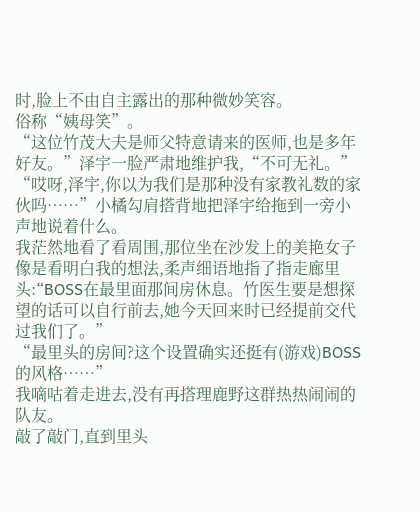时,脸上不由自主露出的那种微妙笑容。
俗称“姨母笑”。
“这位竹茂大夫是师父特意请来的医师,也是多年好友。”泽宇一脸严肃地维护我,“不可无礼。”
“哎呀,泽宇,你以为我们是那种没有家教礼数的家伙吗……”小橘勾肩搭背地把泽宇给拖到一旁小声地说着什么。
我茫然地看了看周围,那位坐在沙发上的美艳女子像是看明白我的想法,柔声细语地指了指走廊里头:“BOSS在最里面那间房休息。竹医生要是想探望的话可以自行前去,她今天回来时已经提前交代过我们了。”
“最里头的房间?这个设置确实还挺有(游戏)BOSS的风格……”
我嘀咕着走进去,没有再搭理鹿野这群热热闹闹的队友。
敲了敲门,直到里头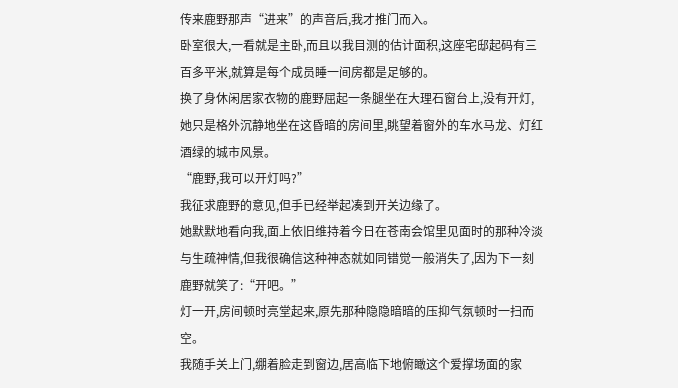传来鹿野那声“进来”的声音后,我才推门而入。
卧室很大,一看就是主卧,而且以我目测的估计面积,这座宅邸起码有三百多平米,就算是每个成员睡一间房都是足够的。
换了身休闲居家衣物的鹿野屈起一条腿坐在大理石窗台上,没有开灯,她只是格外沉静地坐在这昏暗的房间里,眺望着窗外的车水马龙、灯红酒绿的城市风景。
“鹿野,我可以开灯吗?”
我征求鹿野的意见,但手已经举起凑到开关边缘了。
她默默地看向我,面上依旧维持着今日在苍南会馆里见面时的那种冷淡与生疏神情,但我很确信这种神态就如同错觉一般消失了,因为下一刻鹿野就笑了:“开吧。”
灯一开,房间顿时亮堂起来,原先那种隐隐暗暗的压抑气氛顿时一扫而空。
我随手关上门,绷着脸走到窗边,居高临下地俯瞰这个爱撑场面的家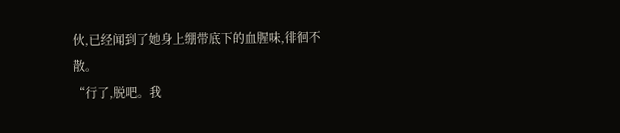伙,已经闻到了她身上绷带底下的血腥味,徘徊不散。
“行了,脱吧。我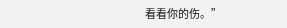看看你的伤。”